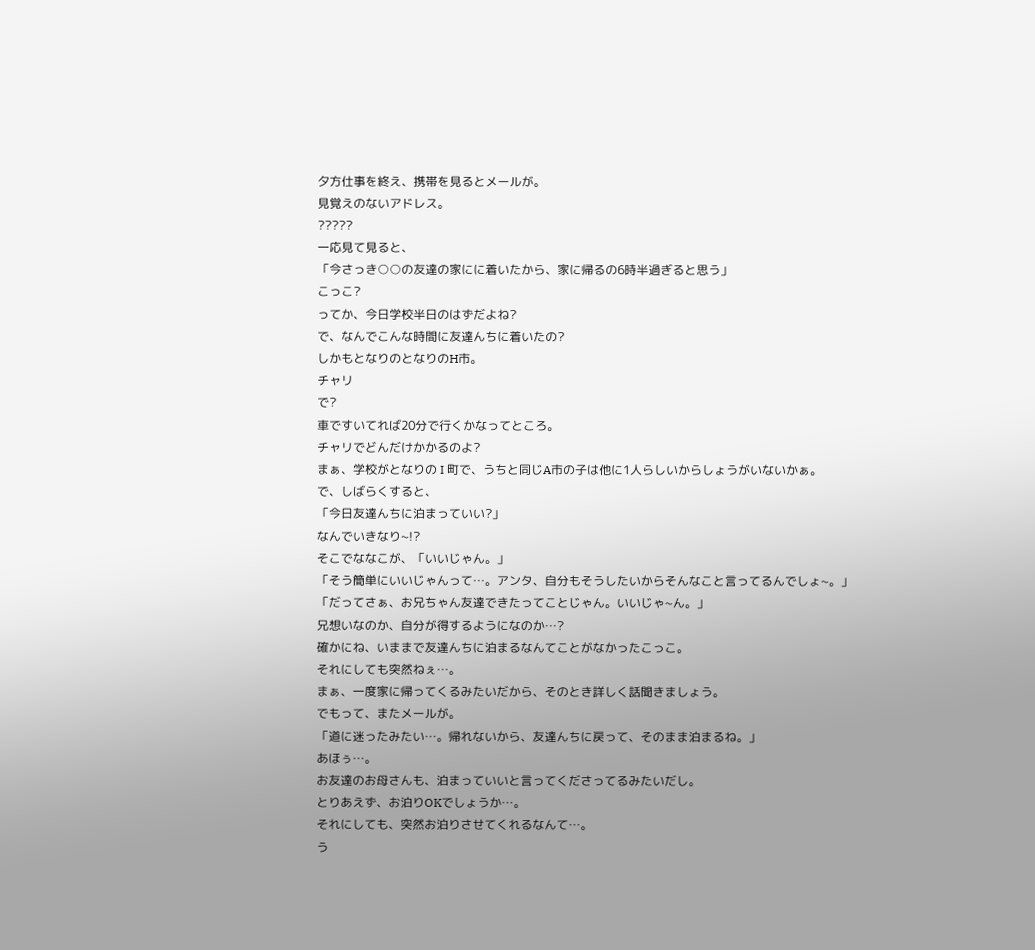夕方仕事を終え、携帯を見るとメールが。
見覚えのないアドレス。
?????
一応見て見ると、
「今さっき○○の友達の家にに着いたから、家に帰るの6時半過ぎると思う」
こっこ?
ってか、今日学校半日のはずだよね?
で、なんでこんな時間に友達んちに着いたの?
しかもとなりのとなりのH市。
チャリ
で?
車ですいてれば20分で行くかなってところ。
チャリでどんだけかかるのよ?
まぁ、学校がとなりの I 町で、うちと同じA市の子は他に1人らしいからしょうがいないかぁ。
で、しばらくすると、
「今日友達んちに泊まっていい?」
なんでいきなり~!?
そこでななこが、「いいじゃん。」
「そう簡単にいいじゃんって…。アンタ、自分もそうしたいからそんなこと言ってるんでしょ~。」
「だってさぁ、お兄ちゃん友達できたってことじゃん。いいじゃ~ん。」
兄想いなのか、自分が得するようになのか…?
確かにね、いままで友達んちに泊まるなんてことがなかったこっこ。
それにしても突然ねぇ…。
まぁ、一度家に帰ってくるみたいだから、そのとき詳しく話聞きましょう。
でもって、またメールが。
「道に迷ったみたい…。帰れないから、友達んちに戻って、そのまま泊まるね。」
あほぅ…。
お友達のお母さんも、泊まっていいと言ってくださってるみたいだし。
とりあえず、お泊りOKでしょうか…。
それにしても、突然お泊りさせてくれるなんて…。
う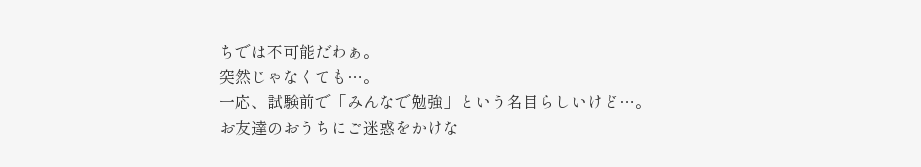ちでは不可能だわぁ。
突然じゃなくても…。
一応、試験前で「みんなで勉強」という名目らしいけど…。
お友達のおうちにご迷惑をかけな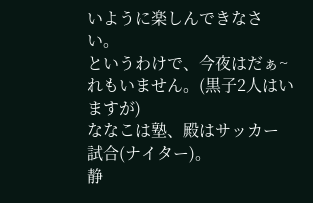いように楽しんできなさい。
というわけで、今夜はだぁ~れもいません。(黒子2人はいますが)
ななこは塾、殿はサッカー試合(ナイター)。
静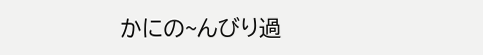かにの~んびり過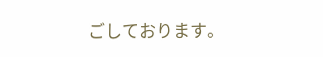ごしております。